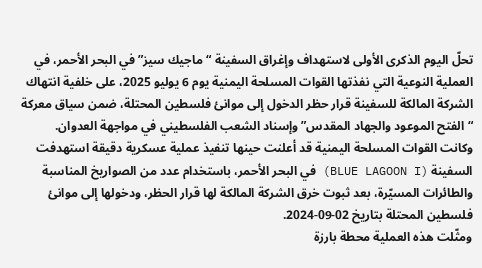تحلّ اليوم الذكرى الأولى لاستهداف وإغراق السفينة “ماجيك سيز” في البحر الأحمر، في العملية النوعية التي نفذتها القوات المسلحة اليمنية يوم 6 يوليو 2025، على خلفية انتهاك الشركة المالكة للسفينة قرار حظر الدخول إلى موانئ فلسطين المحتلة، ضمن سياق معركة “الفتح الموعود والجهاد المقدس” وإسناد الشعب الفلسطيني في مواجهة العدوان.
وكانت القوات المسلحة اليمنية قد أعلنت حينها تنفيذ عملية عسكرية دقيقة استهدفت السفينة (BLUE LAGOON I) في البحر الأحمر، باستخدام عدد من الصواريخ المناسبة والطائرات المسيّرة، بعد ثبوت خرق الشركة المالكة لها قرار الحظر، ودخولها إلى موانئ فلسطين المحتلة بتاريخ 02-09-2024.
ومثّلت هذه العملية محطة بارزة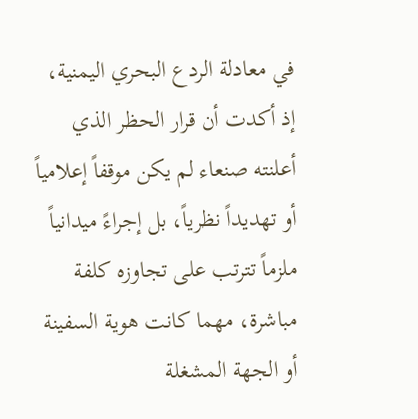في معادلة الردع البحري اليمنية، إذ أكدت أن قرار الحظر الذي أعلنته صنعاء لم يكن موقفاً إعلامياً أو تهديداً نظرياً، بل إجراءً ميدانياً ملزماً تترتب على تجاوزه كلفة مباشرة، مهما كانت هوية السفينة أو الجهة المشغلة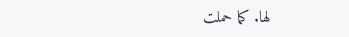لها. كما حملت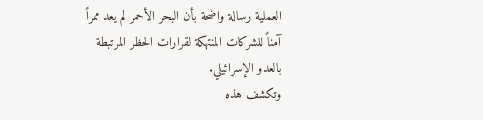العملية رسالة واضحة بأن البحر الأحمر لم يعد ممراً آمناً للشركات المنتهكة لقرارات الحظر المرتبطة بالعدو الإسرائيلي.
وتكشف هذه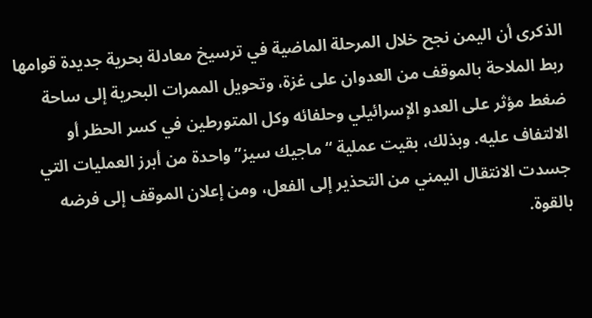الذكرى أن اليمن نجح خلال المرحلة الماضية في ترسيخ معادلة بحرية جديدة قوامها ربط الملاحة بالموقف من العدوان على غزة، وتحويل الممرات البحرية إلى ساحة ضغط مؤثر على العدو الإسرائيلي وحلفائه وكل المتورطين في كسر الحظر أو الالتفاف عليه. وبذلك، بقيت عملية “ماجيك سيز” واحدة من أبرز العمليات التي جسدت الانتقال اليمني من التحذير إلى الفعل، ومن إعلان الموقف إلى فرضه بالقوة.